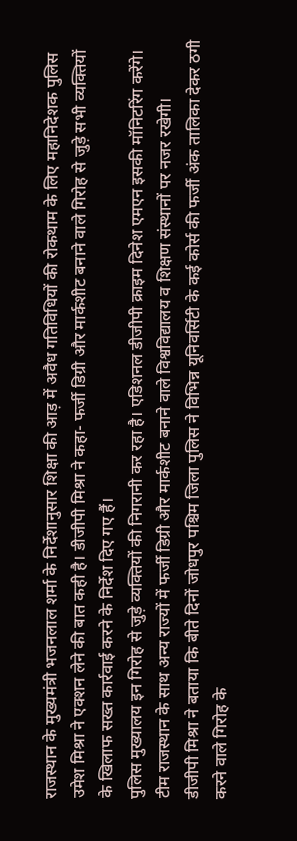राजस्थान के मुख्यमंत्री भजनलाल शर्मा के निर्देशानुसार शिक्षा की आड़ में अवैध गतिविधियों की रोकथाम के लिए महानिदेशक पुलिस उमेश मिश्रा ने एक्शन लेने की बात कही है। डीजीपी मिश्रा ने कहा- फर्जी डिग्री और मार्कशीट बनाने वाले गिरोह से जुड़े सभी व्यक्तियों के खिलाफ सख्त कार्रवाई करने के निर्देश दिए गए हैं।
पुलिस मुख्यालय इन गिरोह से जुड़े व्यक्तियों की निगरानी कर रहा है। एडिशनल डीजीपी क्राइम दिनेश एमएन इसकी मॉनिटरिंग करेंगे। टीम राजस्थान के साथ अन्य राज्यों में फर्जी डिग्री और मार्कशीट बनाने वाले विश्वविद्यालय व शिक्षण संस्थानों पर नजर रखेगी।
डीजीपी मिश्रा ने बताया कि बीते दिनों जोधपुर पश्चिम जिला पुलिस ने विभिन्न यूनिवर्सिटी के कई कोर्स की फर्जी अंक तालिका देकर ठगी करने वाले गिरोह के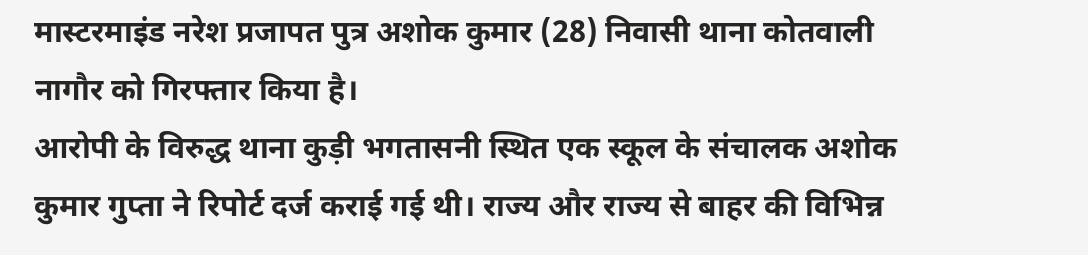मास्टरमाइंड नरेश प्रजापत पुत्र अशोक कुमार (28) निवासी थाना कोतवाली नागौर को गिरफ्तार किया है।
आरोपी के विरुद्ध थाना कुड़ी भगतासनी स्थित एक स्कूल के संचालक अशोक कुमार गुप्ता ने रिपोर्ट दर्ज कराई गई थी। राज्य और राज्य से बाहर की विभिन्न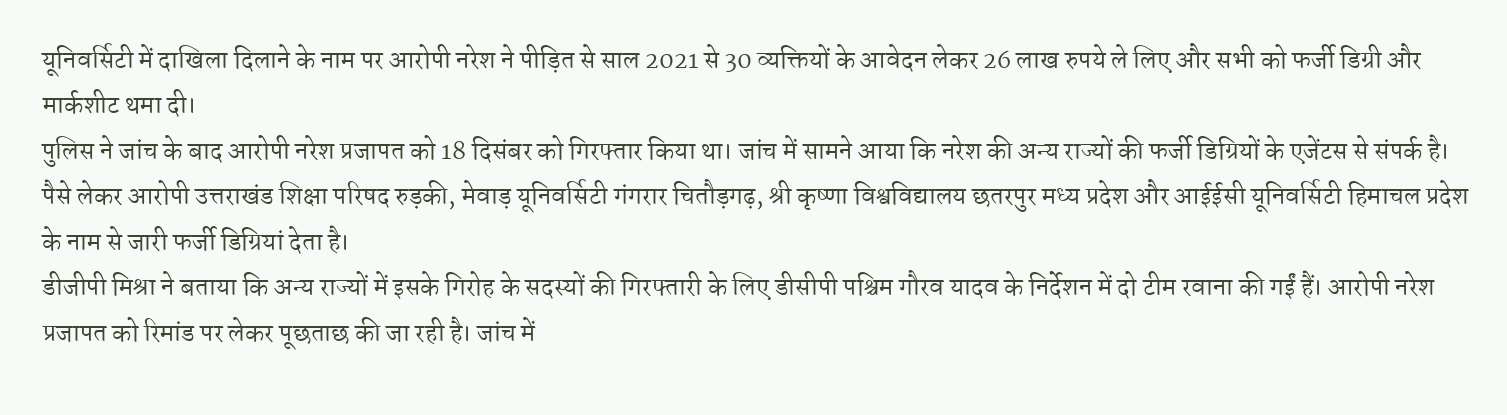यूनिवर्सिटी में दाखिला दिलाने के नाम पर आरोपी नरेश ने पीड़ित से साल 2021 से 30 व्यक्तियों के आवेदन लेकर 26 लाख रुपये ले लिए और सभी को फर्जी डिग्री और मार्कशीट थमा दी।
पुलिस ने जांच के बाद आरोपी नरेश प्रजापत को 18 दिसंबर को गिरफ्तार किया था। जांच में सामने आया कि नरेश की अन्य राज्यों की फर्जी डिग्रियों के एजेंटस से संपर्क है। पैसे लेकर आरोपी उत्तराखंड शिक्षा परिषद रुड़की, मेवाड़ यूनिवर्सिटी गंगरार चितौड़गढ़, श्री कृष्णा विश्वविद्यालय छतरपुर मध्य प्रदेश और आईईसी यूनिवर्सिटी हिमाचल प्रदेश के नाम से जारी फर्जी डिग्रियां देता है।
डीजीपी मिश्रा ने बताया कि अन्य राज्यों में इसके गिरोह के सदस्यों की गिरफ्तारी के लिए डीसीपी पश्चिम गौरव यादव के निर्देशन में दो टीम रवाना की गईं हैं। आरोपी नरेश प्रजापत को रिमांड पर लेकर पूछताछ की जा रही है। जांच में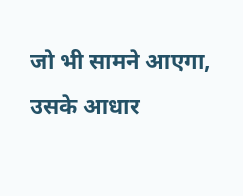जो भी सामने आएगा, उसके आधार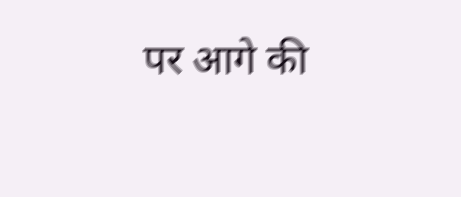पर आगे की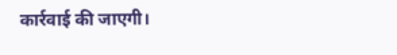कार्रवाई की जाएगी।